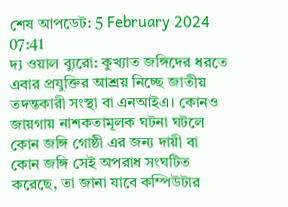শেষ আপডেট: 5 February 2024 07:41
দ্য ওয়াল ব্যুরো: কুখ্যাত জঙ্গিদের ধরতে এবার প্রযুক্তির আশ্রয় নিচ্ছে জাতীয় তদন্তকারী সংস্থা বা এনআইএ। কোনও জায়গায় নাশকতামূলক ঘটনা ঘটলে কোন জঙ্গি গোষ্ঠী এর জন্য দায়ী বা কোন জঙ্গি সেই অপরাধ সংঘটিত করেছে, তা জানা যাবে কম্পিউটার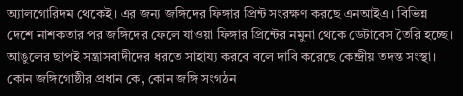অ্যালগোরিদম থেকেই। এর জন্য জঙ্গিদের ফিঙ্গার প্রিন্ট সংরক্ষণ করছে এনআইএ। বিভিন্ন দেশে নাশকতার পর জঙ্গিদের ফেলে যাওয়া ফিঙ্গার প্রিন্টের নমুনা থেকে ডেটাবেস তৈরি হচ্ছে। আঙুলের ছাপই সন্ত্রাসবাদীদের ধরতে সাহায্য করবে বলে দাবি করেছে কেন্দ্রীয় তদন্ত সংস্থা।
কোন জঙ্গিগোষ্ঠীর প্রধান কে, কোন জঙ্গি সংগঠন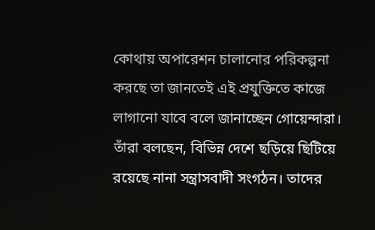কোথায় অপারেশন চালানোর পরিকল্পনা করছে তা জানতেই এই প্রযুক্তিতে কাজে লাগানো যাবে বলে জানাচ্ছেন গোয়েন্দারা। তাঁরা বলছেন, বিভিন্ন দেশে ছড়িয়ে ছিটিয়ে রয়েছে নানা সন্ত্রাসবাদী সংগঠন। তাদের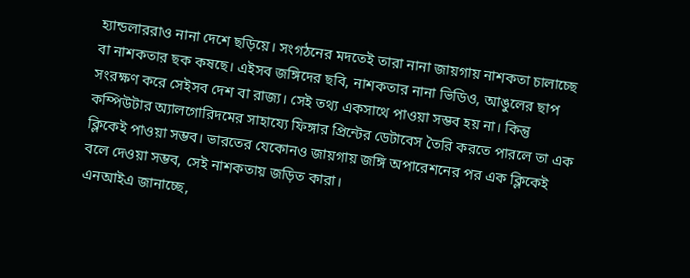হ্যান্ডলাররাও নানা দেশে ছড়িয়ে। সংগঠনের মদতেই তারা নানা জায়গায় নাশকতা চালাচ্ছে বা নাশকতার ছক কষছে। এইসব জঙ্গিদের ছবি, নাশকতার নানা ভিডিও, আঙুলের ছাপ সংরক্ষণ করে সেইসব দেশ বা রাজ্য। সেই তথ্য একসাথে পাওয়া সম্ভব হয় না। কিন্তু কম্পিউটার অ্যালগোরিদমের সাহায্যে ফিঙ্গার প্রিন্টের ডেটাবেস তৈরি করতে পারলে তা এক ক্লিকেই পাওয়া সম্ভব। ভারতের যেকোনও জায়গায় জঙ্গি অপারেশনের পর এক ক্লিকেই বলে দেওয়া সম্ভব, সেই নাশকতায় জড়িত কারা।
এনআইএ জানাচ্ছে,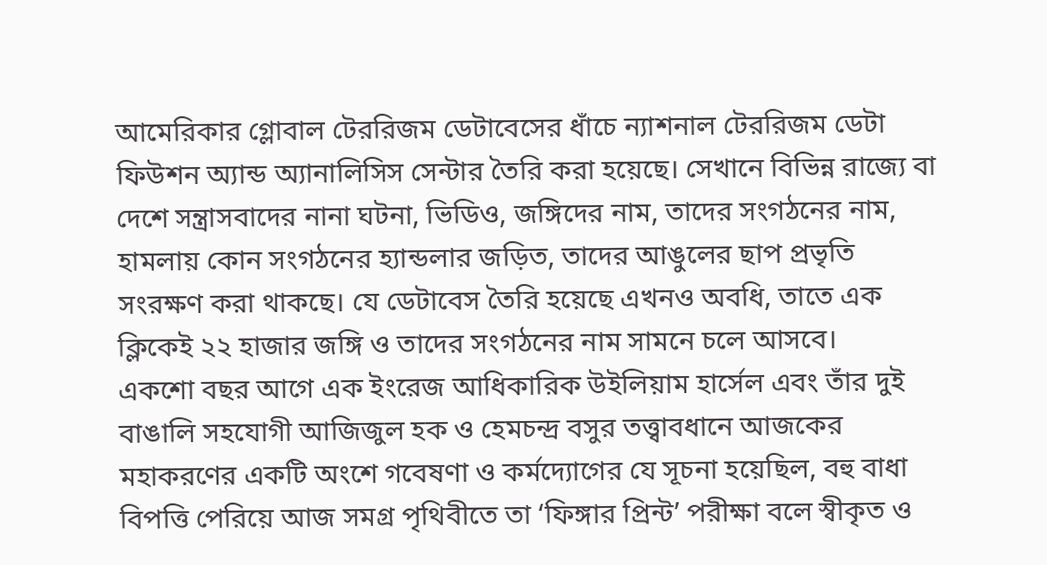আমেরিকার গ্লোবাল টেররিজম ডেটাবেসের ধাঁচে ন্যাশনাল টেররিজম ডেটা ফিউশন অ্যান্ড অ্যানালিসিস সেন্টার তৈরি করা হয়েছে। সেখানে বিভিন্ন রাজ্যে বা দেশে সন্ত্রাসবাদের নানা ঘটনা, ভিডিও, জঙ্গিদের নাম, তাদের সংগঠনের নাম, হামলায় কোন সংগঠনের হ্যান্ডলার জড়িত, তাদের আঙুলের ছাপ প্রভৃতি সংরক্ষণ করা থাকছে। যে ডেটাবেস তৈরি হয়েছে এখনও অবধি, তাতে এক ক্লিকেই ২২ হাজার জঙ্গি ও তাদের সংগঠনের নাম সামনে চলে আসবে।
একশো বছর আগে এক ইংরেজ আধিকারিক উইলিয়াম হার্সেল এবং তাঁর দুই বাঙালি সহযোগী আজিজুল হক ও হেমচন্দ্র বসুর তত্ত্বাবধানে আজকের মহাকরণের একটি অংশে গবেষণা ও কর্মদ্যোগের যে সূচনা হয়েছিল, বহু বাধা বিপত্তি পেরিয়ে আজ সমগ্র পৃথিবীতে তা ‘ফিঙ্গার প্রিন্ট’ পরীক্ষা বলে স্বীকৃত ও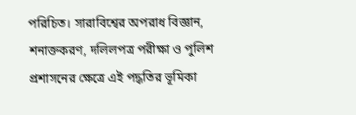পরিচিত। সারাবিশ্বের অপরাধ বিজ্ঞান, শনাক্তকরণ, দলিলপত্র পরীক্ষা ও পুলিশ প্রশাসনের ক্ষেত্রে এই পদ্ধতির ভূমিকা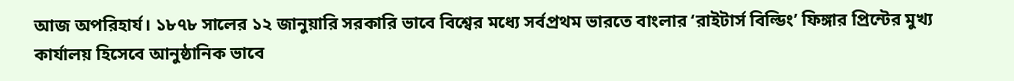আজ অপরিহার্য। ১৮৭৮ সালের ১২ জানুয়ারি সরকারি ভাবে বিশ্বের মধ্যে সর্বপ্রথম ভারতে বাংলার ‘রাইটার্স বিল্ডিং’ ফিঙ্গার প্রিন্টের মুখ্য কার্যালয় হিসেবে আনুষ্ঠানিক ভাবে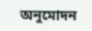অনুমোদন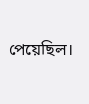পেয়েছিল।